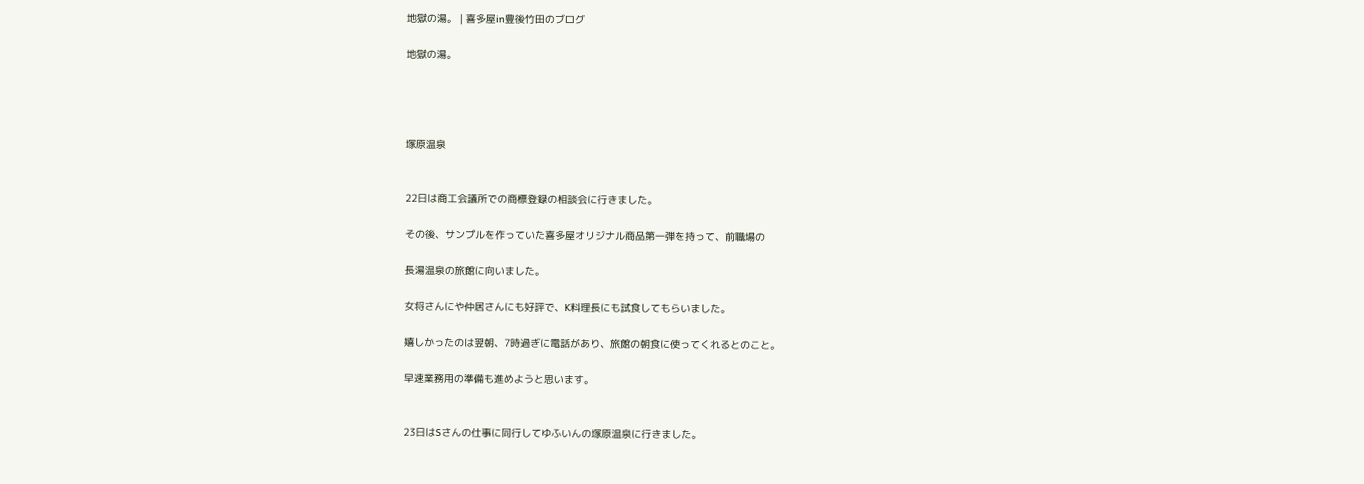地獄の湯。 | 喜多屋in豊後竹田のブログ

地獄の湯。




塚原温泉


22日は商工会議所での商標登録の相談会に行きました。

その後、サンプルを作っていた喜多屋オリジナル商品第一弾を持って、前職場の

長湯温泉の旅館に向いました。

女将さんにや仲居さんにも好評で、K料理長にも試食してもらいました。

嬉しかったのは翌朝、7時過ぎに電話があり、旅館の朝食に使ってくれるとのこと。

早速業務用の準備も進めようと思います。


23日はSさんの仕事に同行してゆふいんの塚原温泉に行きました。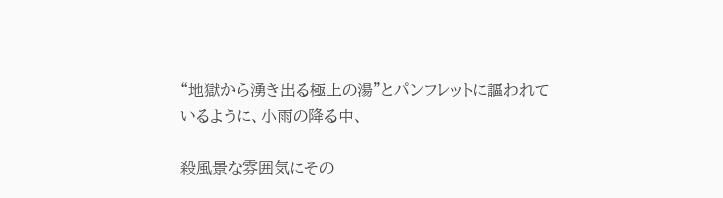“地獄から湧き出る極上の湯”とパンフレットに謳われているように、小雨の降る中、

殺風景な雰囲気にその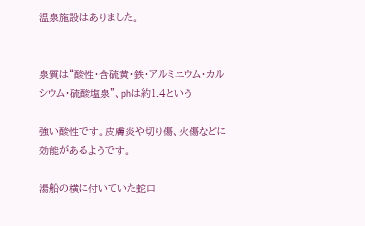温泉施設はありました。


泉質は“酸性・含硫黄・鉄・アルミニウム・カルシウム・硫酸塩泉”、phは約1.4という

強い酸性です。皮膚炎や切り傷、火傷などに効能があるようです。

湯船の横に付いていた蛇口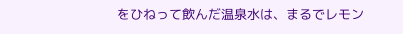をひねって飲んだ温泉水は、まるでレモン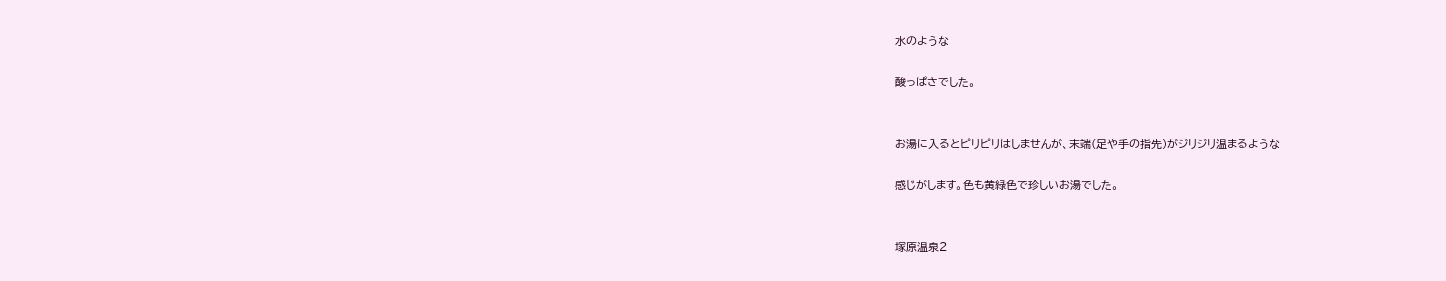水のような

酸っぱさでした。


お湯に入るとピリピリはしませんが、末端(足や手の指先)がジリジリ温まるような

感じがします。色も黄緑色で珍しいお湯でした。


塚原温泉2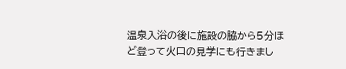温泉入浴の後に施設の脇から5分ほど登って火口の見学にも行きまし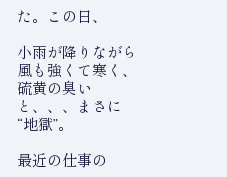た。この日、

小雨が降りながら風も強くて寒く、硫黄の臭いと、、、まさに“地獄”。

最近の仕事の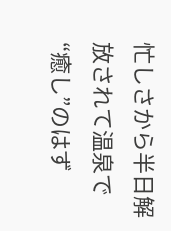忙しさから半日解放されて温泉で“癒し”のはず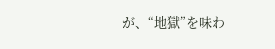が、“地獄”を味わ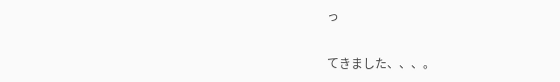っ

てきました、、、。